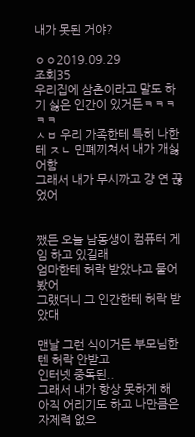내가 못된 거야?

ㅇㅇ2019.09.29
조회35
우리집에 삼촌이라고 말도 하기 싫은 인간이 있거든ㅋㅋㅋㅋㅋ
ㅅㅂ 우리 가족한테 특히 나한테 ㅈㄴ 민폐끼쳐서 내가 개싫어함
그래서 내가 무시까고 걍 연 끊었어


쨌든 오늘 남동생이 컴퓨터 게임 하고 있길래
엄마한테 허락 받았냐고 물어봤어
그랬더니 그 인간한테 허락 받았대

맨날 그런 식이거든 부모님한텐 허락 안받고
인터넷 중독된..
그래서 내가 항상 못하게 해
아직 어리기도 하고 나만큼은 자제력 없으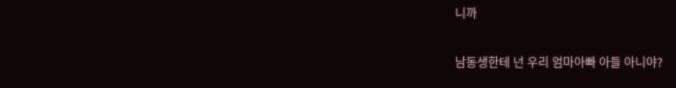니까

남동생한테 넌 우리 엄마아빠 아들 아니야?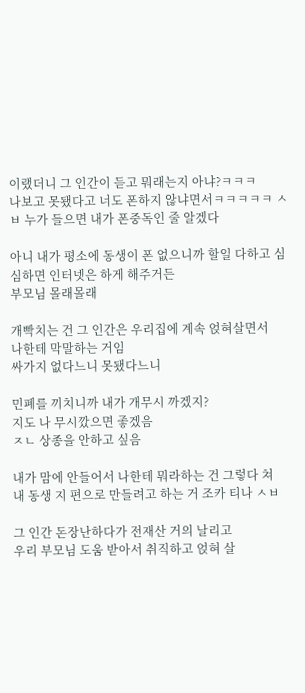이랬더니 그 인간이 듣고 뭐래는지 아냐?ㅋㅋㅋ
나보고 못됐다고 너도 폰하지 않냐면서ㅋㅋㅋㅋㅋ ㅅㅂ 누가 들으면 내가 폰중독인 줄 알겠다

아니 내가 평소에 동생이 폰 없으니까 할일 다하고 심심하면 인터넷은 하게 해주거든
부모님 몰래몰래

개빡치는 건 그 인간은 우리집에 계속 얹혀살면서
나한테 막말하는 거임
싸가지 없다느니 못됐다느니

민폐를 끼치니까 내가 개무시 까겠지?
지도 나 무시깠으면 좋겠음
ㅈㄴ 상종을 안하고 싶음

내가 맘에 안들어서 나한테 뭐라하는 건 그렇다 쳐
내 동생 지 편으로 만들려고 하는 거 조카 티나 ㅅㅂ

그 인간 돈장난하다가 전재산 거의 날리고
우리 부모님 도움 받아서 취직하고 얹혀 살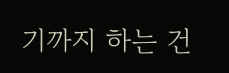기까지 하는 건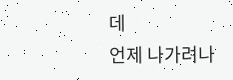데
언제 나가려나